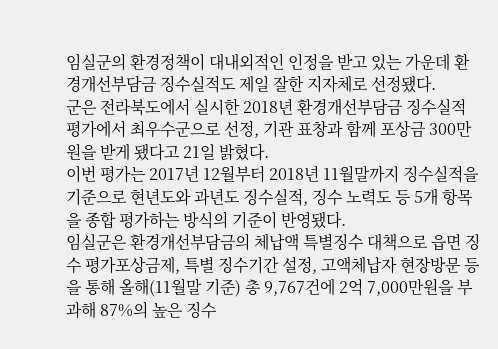임실군의 환경정책이 대내외적인 인정을 받고 있는 가운데 환경개선부담금 징수실적도 제일 잘한 지자체로 선정됐다.
군은 전라북도에서 실시한 2018년 환경개선부담금 징수실적 평가에서 최우수군으로 선정, 기관 표창과 함께 포상금 300만원을 받게 됐다고 21일 밝혔다.
이번 평가는 2017년 12월부터 2018년 11월말까지 징수실적을 기준으로 현년도와 과년도 징수실적, 징수 노력도 등 5개 항목을 종합 평가하는 방식의 기준이 반영됐다.
임실군은 환경개선부담금의 체납액 특별징수 대책으로 읍면 징수 평가포상금제, 특별 징수기간 설정, 고액체납자 현장방문 등을 통해 올해(11월말 기준) 총 9,767건에 2억 7,000만원을 부과해 87%의 높은 징수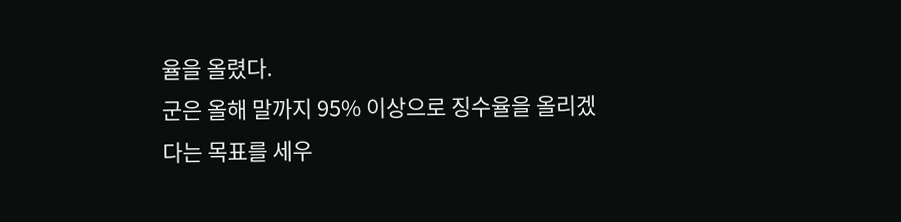율을 올렸다.
군은 올해 말까지 95% 이상으로 징수율을 올리겠다는 목표를 세우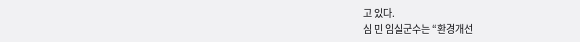고 있다.
심 민 임실군수는 “환경개선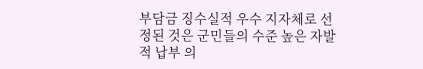부담금 징수실적 우수 지자체로 선정된 것은 군민들의 수준 높은 자발적 납부 의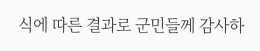식에 따른 결과로 군민들께 감사하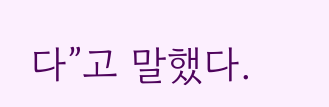다”고 말했다.